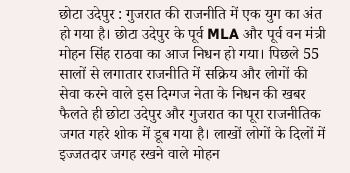छोटा उदेपुर : गुजरात की राजनीति में एक युग का अंत हो गया है। छोटा उदेपुर के पूर्व MLA और पूर्व वन मंत्री मोहन सिंह राठवा का आज निधन हो गया। पिछले 55 सालों से लगातार राजनीति में सक्रिय और लोगों की सेवा करने वाले इस दिग्गज नेता के निधन की खबर फैलते ही छोटा उदेपुर और गुजरात का पूरा राजनीतिक जगत गहरे शोक में डूब गया है। लाखों लोगों के दिलों में इज्जतदार जगह रखने वाले मोहन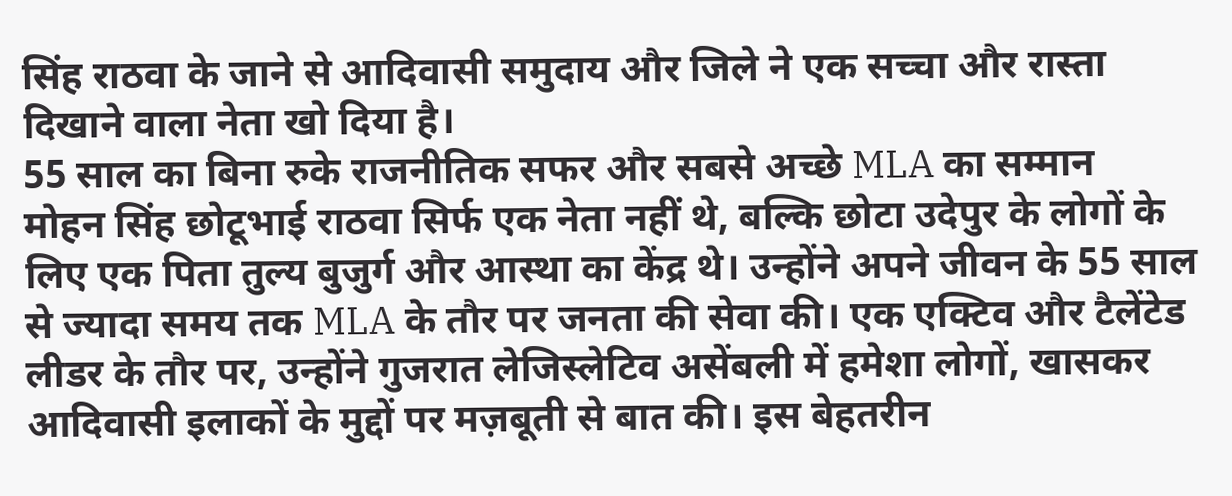सिंह राठवा के जाने से आदिवासी समुदाय और जिले ने एक सच्चा और रास्ता दिखाने वाला नेता खो दिया है।
55 साल का बिना रुके राजनीतिक सफर और सबसे अच्छे MLA का सम्मान
मोहन सिंह छोटूभाई राठवा सिर्फ एक नेता नहीं थे, बल्कि छोटा उदेपुर के लोगों के लिए एक पिता तुल्य बुजुर्ग और आस्था का केंद्र थे। उन्होंने अपने जीवन के 55 साल से ज्यादा समय तक MLA के तौर पर जनता की सेवा की। एक एक्टिव और टैलेंटेड लीडर के तौर पर, उन्होंने गुजरात लेजिस्लेटिव असेंबली में हमेशा लोगों, खासकर आदिवासी इलाकों के मुद्दों पर मज़बूती से बात की। इस बेहतरीन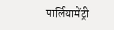पार्लियामेंट्री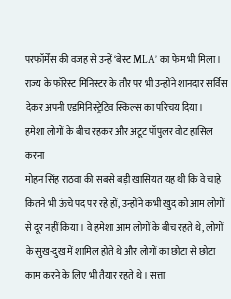परफॉर्मेंस की वजह से उन्हें ‘बेस्ट MLA’ का फेम भी मिला। राज्य के फॉरेस्ट मिनिस्टर के तौर पर भी उन्होंने शानदार सर्विस देकर अपनी एडमिनिस्ट्रेटिव स्किल्स का परिचय दिया।
हमेशा लोगों के बीच रहकर और अटूट पॉपुलर वोट हासिल करना
मोहन सिंह राठवा की सबसे बड़ी खासियत यह थी कि वे चाहे कितने भी ऊंचे पद पर रहे हों, उन्होंने कभी खुद को आम लोगों से दूर नहीं किया। वे हमेशा आम लोगों के बीच रहते थे, लोगों के सुख-दुख में शामिल होते थे और लोगों का छोटा से छोटा काम करने के लिए भी तैयार रहते थे। सत्ता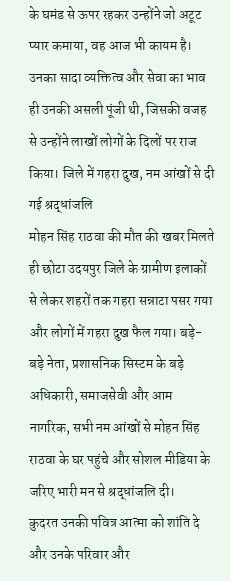के घमंड से ऊपर रहकर उन्होंने जो अटूट प्यार कमाया, वह आज भी कायम है। उनका सादा व्यक्तित्व और सेवा का भाव ही उनकी असली पूंजी थी, जिसकी वजह से उन्होंने लाखों लोगों के दिलों पर राज किया। जिले में गहरा दुख, नम आंखों से दी गई श्रद्धांजलि
मोहन सिंह राठवा की मौत की खबर मिलते ही छोटा उदयपुर जिले के ग्रामीण इलाकों से लेकर शहरों तक गहरा सन्नाटा पसर गया और लोगों में गहरा दुख फैल गया। बड़े-बड़े नेता, प्रशासनिक सिस्टम के बड़े अधिकारी, समाजसेवी और आम नागरिक, सभी नम आंखों से मोहन सिंह राठवा के घर पहुंचे और सोशल मीडिया के जरिए भारी मन से श्रद्धांजलि दी।
कुदरत उनकी पवित्र आत्मा को शांति दे और उनके परिवार और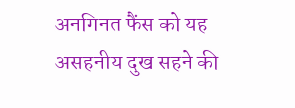अनगिनत फैंस को यह असहनीय दुख सहने की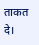ताकत दे।